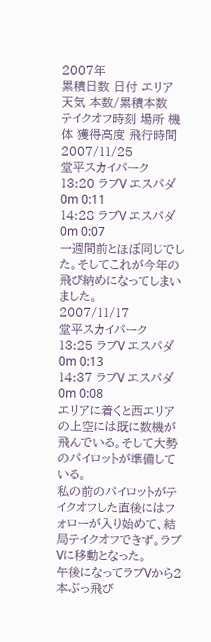2007年
累積日数 日付 エリア 天気 本数/累積本数
テイクオフ時刻 場所 機体 獲得高度 飛行時間
2007/11/25
堂平スカイパーク
13:20 ラブV エスパダ 0m 0:11
14:28 ラブV エスパダ 0m 0:07
一週間前とほぼ同じでした。そしてこれが今年の飛び納めになってしまいました。
2007/11/17
堂平スカイパーク
13:25 ラブV エスパダ 0m 0:13
14:37 ラブV エスパダ 0m 0:08
エリアに着くと西エリアの上空には既に数機が飛んでいる。そして大勢のパイロットが準備している。
私の前のパイロットがテイクオフした直後にはフォローが入り始めて、結局テイクオフできず。ラブVに移動となった。
午後になってラブVから2本ぶっ飛び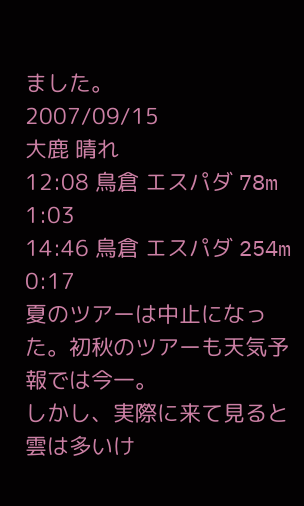ました。
2007/09/15
大鹿 晴れ
12:08 鳥倉 エスパダ 78m 1:03
14:46 鳥倉 エスパダ 254m 0:17
夏のツアーは中止になった。初秋のツアーも天気予報では今一。
しかし、実際に来て見ると雲は多いけ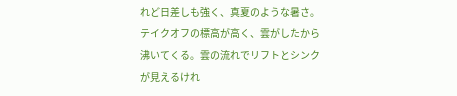れど日差しも強く、真夏のような暑さ。
テイクオフの標高が高く、雲がしたから沸いてくる。雲の流れでリフトとシンクが見えるけれ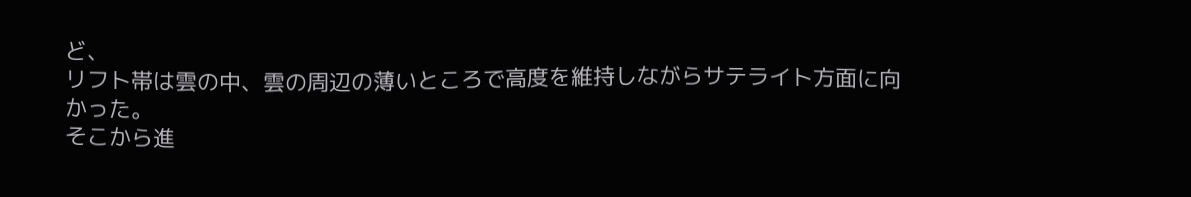ど、
リフト帯は雲の中、雲の周辺の薄いところで高度を維持しながらサテライト方面に向かった。
そこから進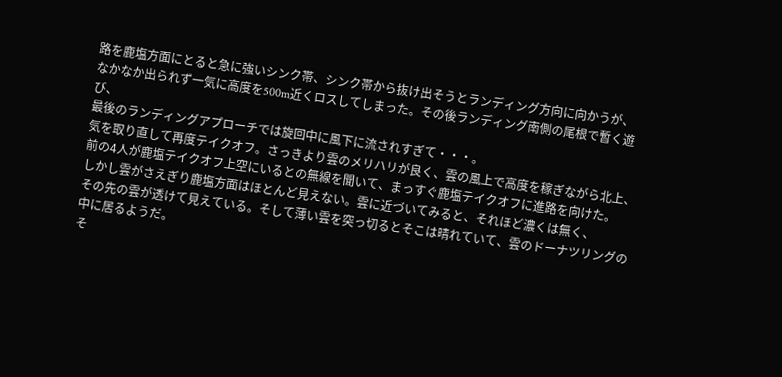路を鹿塩方面にとると急に強いシンク帯、シンク帯から抜け出そうとランディング方向に向かうが、
なかなか出られず一気に高度を500m近くロスしてしまった。その後ランディング南側の尾根で暫く遊び、
最後のランディングアプローチでは旋回中に風下に流されすぎて・・・。
気を取り直して再度テイクオフ。さっきより雲のメリハリが良く、雲の風上で高度を稼ぎながら北上、
前の4人が鹿塩テイクオフ上空にいるとの無線を聞いて、まっすぐ鹿塩テイクオフに進路を向けた。
しかし雲がさえぎり鹿塩方面はほとんど見えない。雲に近づいてみると、それほど濃くは無く、
その先の雲が透けて見えている。そして薄い雲を突っ切るとそこは晴れていて、雲のドーナツリングの中に居るようだ。
そ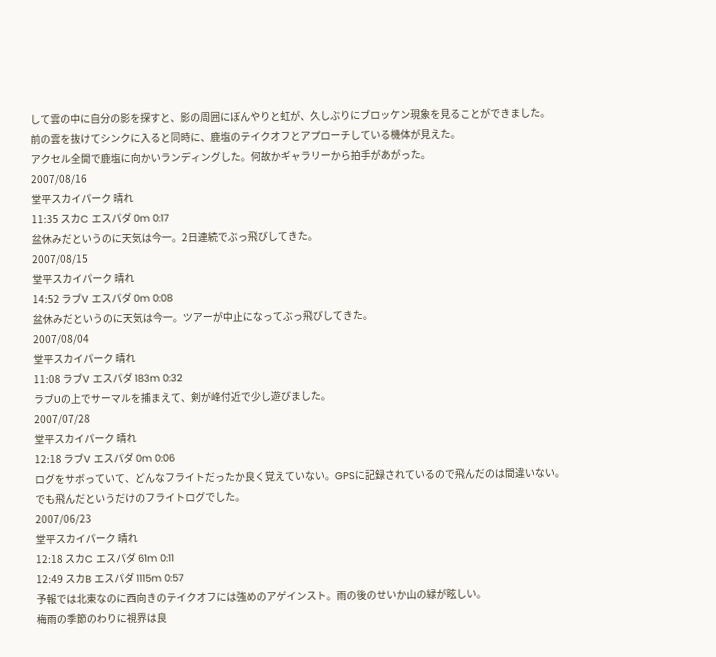して雲の中に自分の影を探すと、影の周囲にぼんやりと虹が、久しぶりにブロッケン現象を見ることができました。
前の雲を抜けてシンクに入ると同時に、鹿塩のテイクオフとアプローチしている機体が見えた。
アクセル全開で鹿塩に向かいランディングした。何故かギャラリーから拍手があがった。
2007/08/16
堂平スカイパーク 晴れ
11:35 スカC エスパダ 0m 0:17
盆休みだというのに天気は今一。2日連続でぶっ飛びしてきた。
2007/08/15
堂平スカイパーク 晴れ
14:52 ラブV エスパダ 0m 0:08
盆休みだというのに天気は今一。ツアーが中止になってぶっ飛びしてきた。
2007/08/04
堂平スカイパーク 晴れ
11:08 ラブV エスパダ 183m 0:32
ラブUの上でサーマルを捕まえて、剣が峰付近で少し遊びました。
2007/07/28
堂平スカイパーク 晴れ
12:18 ラブV エスパダ 0m 0:06
ログをサボっていて、どんなフライトだったか良く覚えていない。GPSに記録されているので飛んだのは間違いない。
でも飛んだというだけのフライトログでした。
2007/06/23
堂平スカイパーク 晴れ
12:18 スカC エスパダ 61m 0:11
12:49 スカB エスパダ 1115m 0:57
予報では北東なのに西向きのテイクオフには強めのアゲインスト。雨の後のせいか山の緑が眩しい。
梅雨の季節のわりに視界は良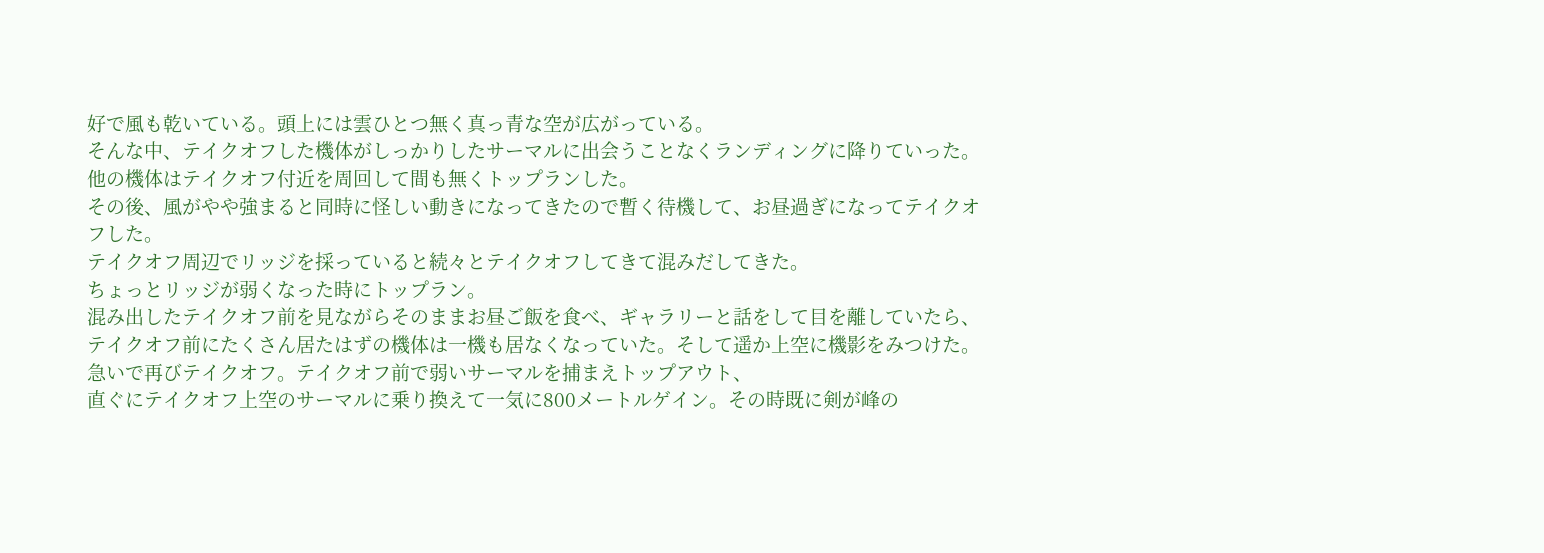好で風も乾いている。頭上には雲ひとつ無く真っ青な空が広がっている。
そんな中、テイクオフした機体がしっかりしたサーマルに出会うことなくランディングに降りていった。
他の機体はテイクオフ付近を周回して間も無くトップランした。
その後、風がやや強まると同時に怪しい動きになってきたので暫く待機して、お昼過ぎになってテイクオフした。
テイクオフ周辺でリッジを採っていると続々とテイクオフしてきて混みだしてきた。
ちょっとリッジが弱くなった時にトップラン。
混み出したテイクオフ前を見ながらそのままお昼ご飯を食べ、ギャラリーと話をして目を離していたら、
テイクオフ前にたくさん居たはずの機体は一機も居なくなっていた。そして遥か上空に機影をみつけた。
急いで再びテイクオフ。テイクオフ前で弱いサーマルを捕まえトップアウト、
直ぐにテイクオフ上空のサーマルに乗り換えて一気に800メートルゲイン。その時既に剣が峰の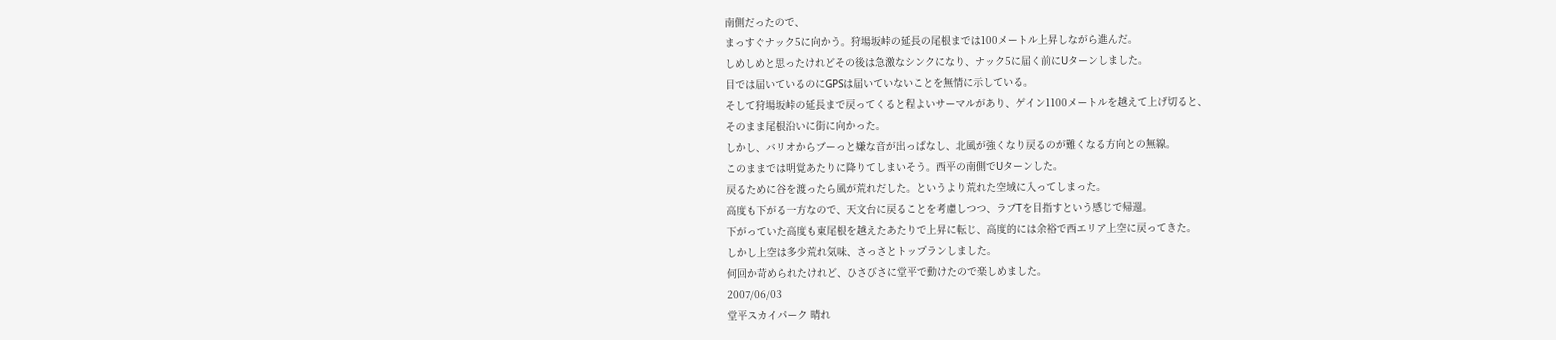南側だったので、
まっすぐナック5に向かう。狩場坂峠の延長の尾根までは100メートル上昇しながら進んだ。
しめしめと思ったけれどその後は急激なシンクになり、ナック5に届く前にUターンしました。
目では届いているのにGPSは届いていないことを無情に示している。
そして狩場坂峠の延長まで戻ってくると程よいサーマルがあり、ゲイン1100メートルを越えて上げ切ると、
そのまま尾根沿いに街に向かった。
しかし、バリオからブーっと嫌な音が出っぱなし、北風が強くなり戻るのが難くなる方向との無線。
このままでは明覚あたりに降りてしまいそう。西平の南側でUターンした。
戻るために谷を渡ったら風が荒れだした。というより荒れた空域に入ってしまった。
高度も下がる一方なので、天文台に戻ることを考慮しつつ、ラブTを目指すという感じで帰還。
下がっていた高度も東尾根を越えたあたりで上昇に転じ、高度的には余裕で西エリア上空に戻ってきた。
しかし上空は多少荒れ気味、さっさとトップランしました。
何回か苛められたけれど、ひさびさに堂平で動けたので楽しめました。
2007/06/03
堂平スカイパーク 晴れ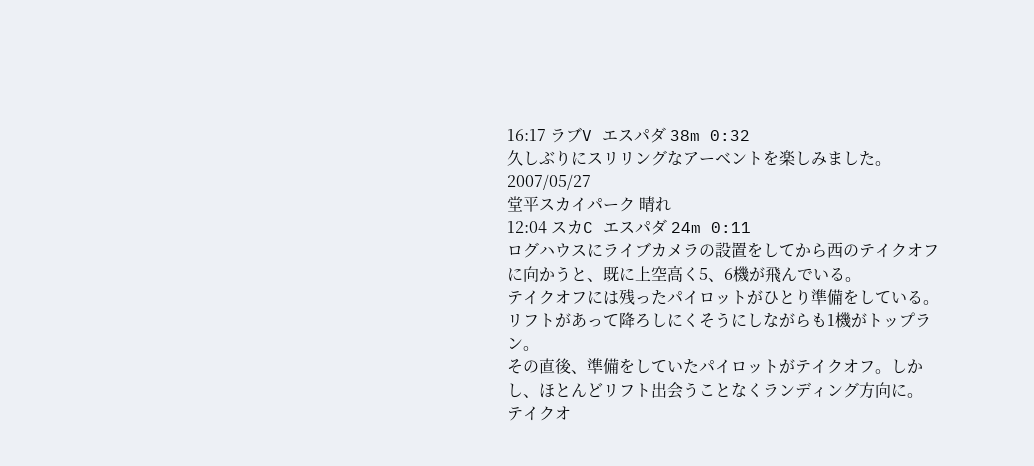16:17 ラブV エスパダ 38m 0:32
久しぶりにスリリングなアーベントを楽しみました。
2007/05/27
堂平スカイパーク 晴れ
12:04 スカC エスパダ 24m 0:11
ログハウスにライブカメラの設置をしてから西のテイクオフに向かうと、既に上空高く5、6機が飛んでいる。
テイクオフには残ったパイロットがひとり準備をしている。
リフトがあって降ろしにくそうにしながらも1機がトップラン。
その直後、準備をしていたパイロットがテイクオフ。しかし、ほとんどリフト出会うことなくランディング方向に。
テイクオ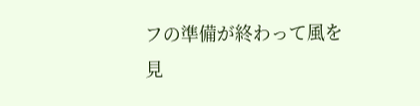フの準備が終わって風を見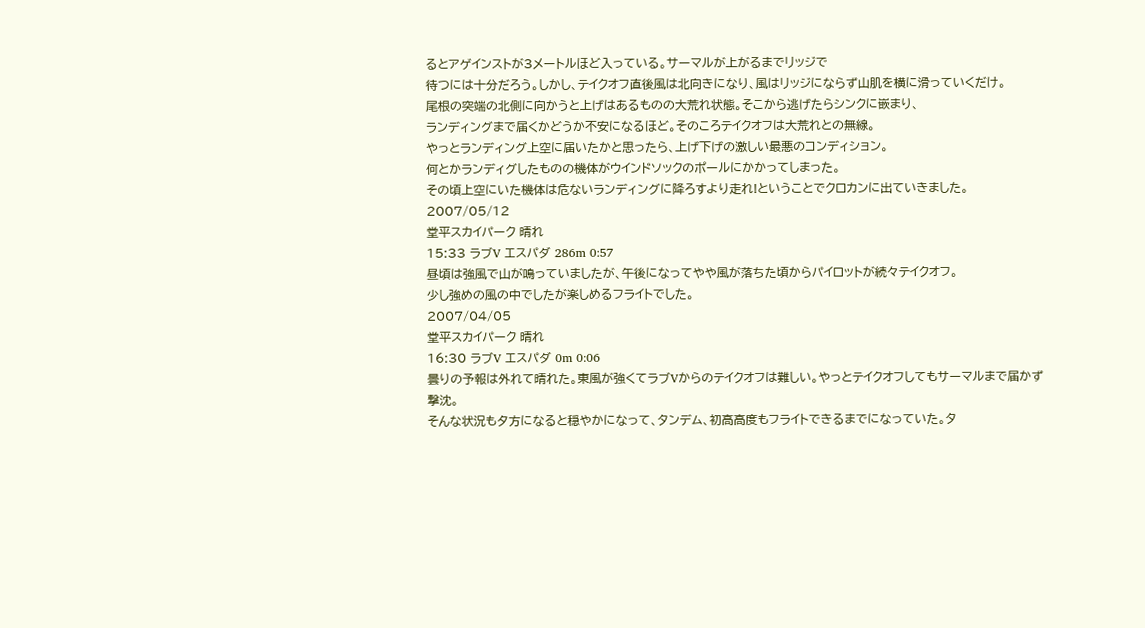るとアゲインストが3メートルほど入っている。サーマルが上がるまでリッジで
待つには十分だろう。しかし、テイクオフ直後風は北向きになり、風はリッジにならず山肌を横に滑っていくだけ。
尾根の突端の北側に向かうと上げはあるものの大荒れ状態。そこから逃げたらシンクに嵌まり、
ランディングまで届くかどうか不安になるほど。そのころテイクオフは大荒れとの無線。
やっとランディング上空に届いたかと思ったら、上げ下げの激しい最悪のコンディション。
何とかランディグしたものの機体がウインドソックのポールにかかってしまった。
その頃上空にいた機体は危ないランディングに降ろすより走れ!ということでクロカンに出ていきました。
2007/05/12
堂平スカイパーク 晴れ
15:33 ラブV エスパダ 286m 0:57
昼頃は強風で山が鳴っていましたが、午後になってやや風が落ちた頃からパイロットが続々テイクオフ。
少し強めの風の中でしたが楽しめるフライトでした。
2007/04/05
堂平スカイパーク 晴れ
16:30 ラブV エスパダ 0m 0:06
曇りの予報は外れて晴れた。東風が強くてラブVからのテイクオフは難しい。やっとテイクオフしてもサーマルまで届かず撃沈。
そんな状況も夕方になると穏やかになって、タンデム、初高高度もフライトできるまでになっていた。タ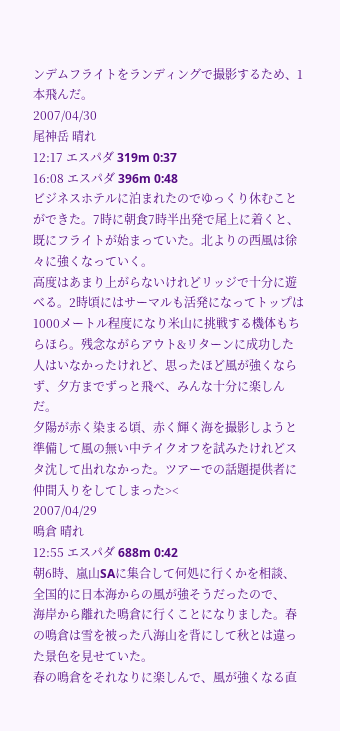ンデムフライトをランディングで撮影するため、1本飛んだ。
2007/04/30
尾神岳 晴れ
12:17 エスパダ 319m 0:37
16:08 エスパダ 396m 0:48
ビジネスホテルに泊まれたのでゆっくり休むことができた。7時に朝食7時半出発で尾上に着くと、既にフライトが始まっていた。北よりの西風は徐々に強くなっていく。
高度はあまり上がらないけれどリッジで十分に遊べる。2時頃にはサーマルも活発になってトップは1000メートル程度になり米山に挑戦する機体もちらほら。残念ながらアウト&リターンに成功した人はいなかったけれど、思ったほど風が強くならず、夕方までずっと飛べ、みんな十分に楽しんだ。
夕陽が赤く染まる頃、赤く輝く海を撮影しようと準備して風の無い中テイクオフを試みたけれどスタ沈して出れなかった。ツアーでの話題提供者に仲間入りをしてしまった><
2007/04/29
鳴倉 晴れ
12:55 エスパダ 688m 0:42
朝6時、嵐山SAに集合して何処に行くかを相談、全国的に日本海からの風が強そうだったので、
海岸から離れた鳴倉に行くことになりました。春の鳴倉は雪を被った八海山を背にして秋とは違った景色を見せていた。
春の鳴倉をそれなりに楽しんで、風が強くなる直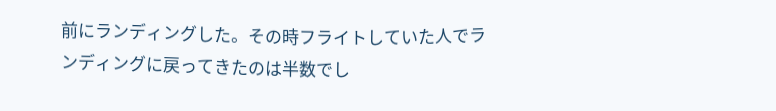前にランディングした。その時フライトしていた人でランディングに戻ってきたのは半数でし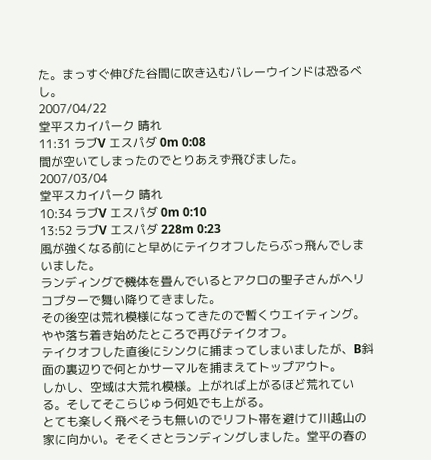た。まっすぐ伸びた谷間に吹き込むバレーウインドは恐るべし。
2007/04/22
堂平スカイパーク 晴れ
11:31 ラブV エスパダ 0m 0:08
間が空いてしまったのでとりあえず飛びました。
2007/03/04
堂平スカイパーク 晴れ
10:34 ラブV エスパダ 0m 0:10
13:52 ラブV エスパダ 228m 0:23
風が強くなる前にと早めにテイクオフしたらぶっ飛んでしまいました。
ランディングで機体を畳んでいるとアクロの聖子さんがヘリコプターで舞い降りてきました。
その後空は荒れ模様になってきたので暫くウエイティング。やや落ち着き始めたところで再びテイクオフ。
テイクオフした直後にシンクに捕まってしまいましたが、B斜面の裏辺りで何とかサーマルを捕まえてトップアウト。
しかし、空域は大荒れ模様。上がれば上がるほど荒れている。そしてそこらじゅう何処でも上がる。
とても楽しく飛べそうも無いのでリフト帯を避けて川越山の家に向かい。そそくさとランディングしました。堂平の春の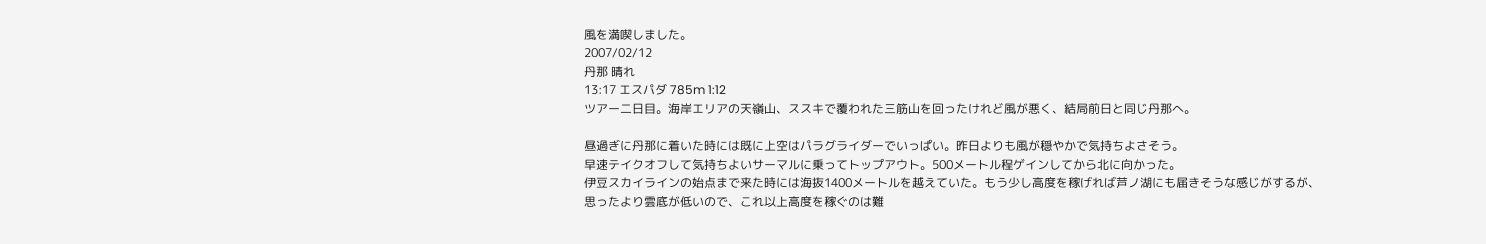風を満喫しました。
2007/02/12
丹那 晴れ
13:17 エスパダ 785m 1:12
ツアー二日目。海岸エリアの天嶺山、ススキで覆われた三筋山を回ったけれど風が悪く、結局前日と同じ丹那へ。

昼過ぎに丹那に着いた時には既に上空はパラグライダーでいっぱい。昨日よりも風が穏やかで気持ちよさそう。
早速テイクオフして気持ちよいサーマルに乗ってトップアウト。500メートル程ゲインしてから北に向かった。
伊豆スカイラインの始点まで来た時には海抜1400メートルを越えていた。もう少し高度を稼げれば芦ノ湖にも届きそうな感じがするが、
思ったより雲底が低いので、これ以上高度を稼ぐのは難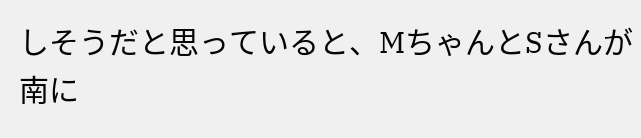しそうだと思っていると、MちゃんとSさんが南に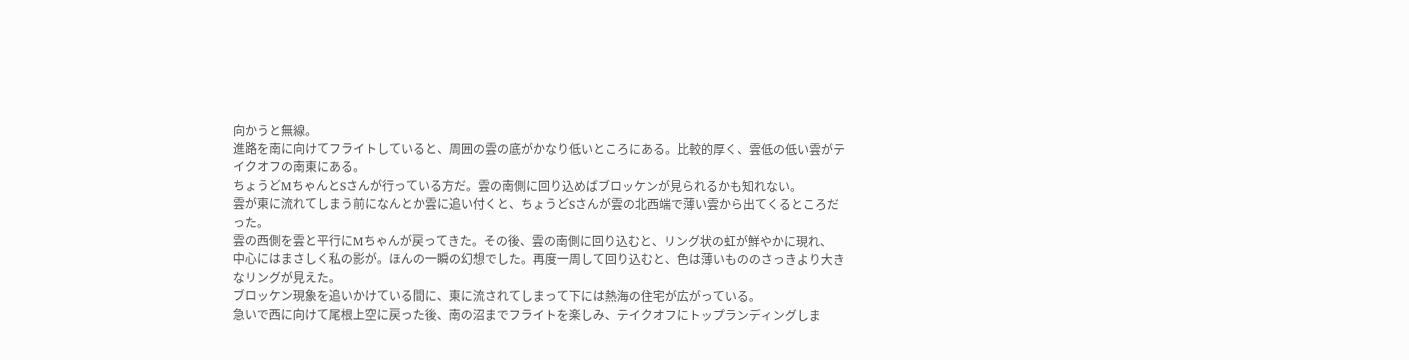向かうと無線。
進路を南に向けてフライトしていると、周囲の雲の底がかなり低いところにある。比較的厚く、雲低の低い雲がテイクオフの南東にある。
ちょうどMちゃんとSさんが行っている方だ。雲の南側に回り込めばブロッケンが見られるかも知れない。
雲が東に流れてしまう前になんとか雲に追い付くと、ちょうどSさんが雲の北西端で薄い雲から出てくるところだった。
雲の西側を雲と平行にMちゃんが戻ってきた。その後、雲の南側に回り込むと、リング状の虹が鮮やかに現れ、
中心にはまさしく私の影が。ほんの一瞬の幻想でした。再度一周して回り込むと、色は薄いもののさっきより大きなリングが見えた。
ブロッケン現象を追いかけている間に、東に流されてしまって下には熱海の住宅が広がっている。
急いで西に向けて尾根上空に戻った後、南の沼までフライトを楽しみ、テイクオフにトップランディングしま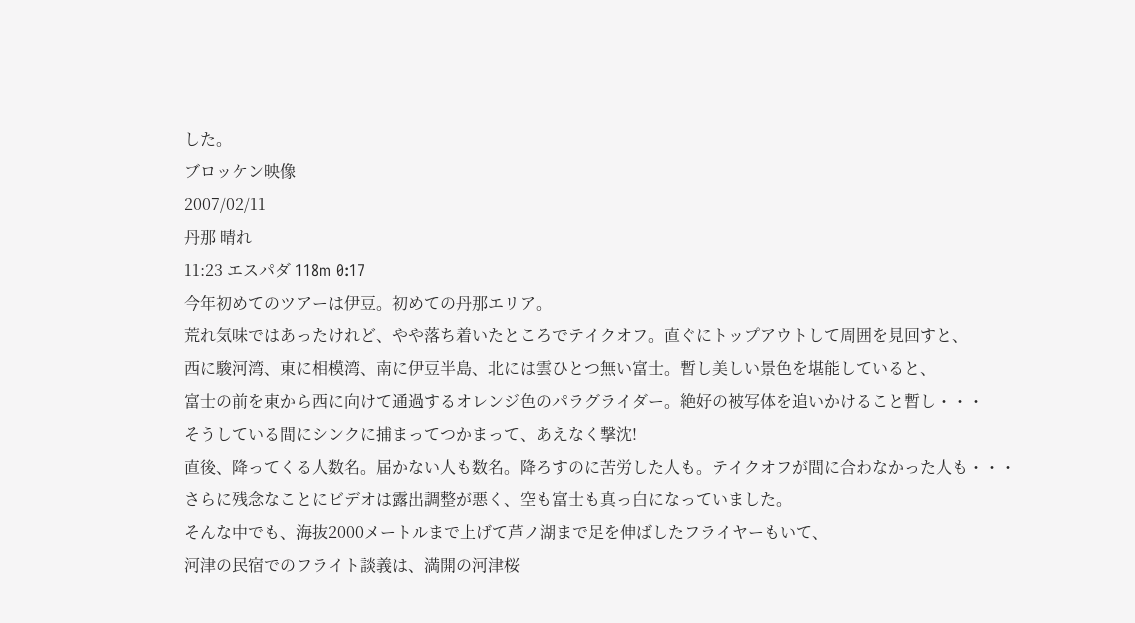した。
ブロッケン映像
2007/02/11
丹那 晴れ
11:23 エスパダ 118m 0:17
今年初めてのツアーは伊豆。初めての丹那エリア。
荒れ気味ではあったけれど、やや落ち着いたところでテイクオフ。直ぐにトップアウトして周囲を見回すと、
西に駿河湾、東に相模湾、南に伊豆半島、北には雲ひとつ無い富士。暫し美しい景色を堪能していると、
富士の前を東から西に向けて通過するオレンジ色のパラグライダー。絶好の被写体を追いかけること暫し・・・
そうしている間にシンクに捕まってつかまって、あえなく撃沈!
直後、降ってくる人数名。届かない人も数名。降ろすのに苦労した人も。テイクオフが間に合わなかった人も・・・
さらに残念なことにビデオは露出調整が悪く、空も富士も真っ白になっていました。
そんな中でも、海抜2000メートルまで上げて芦ノ湖まで足を伸ばしたフライヤーもいて、
河津の民宿でのフライト談義は、満開の河津桜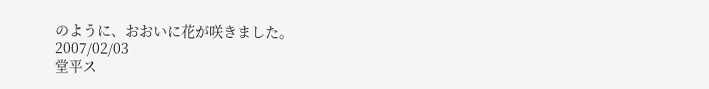のように、おおいに花が咲きました。
2007/02/03
堂平ス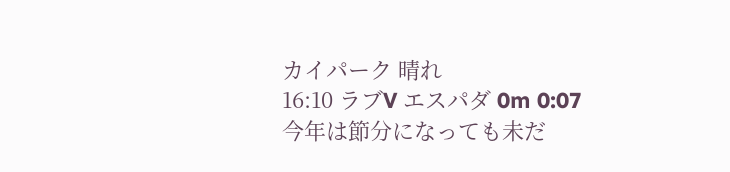カイパーク 晴れ
16:10 ラブV エスパダ 0m 0:07
今年は節分になっても未だ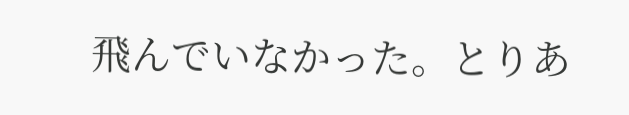飛んでいなかった。とりあ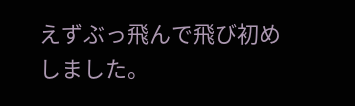えずぶっ飛んで飛び初めしました。